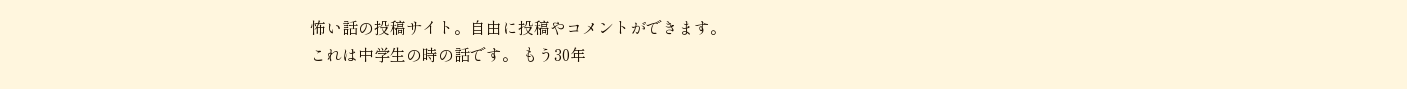怖い話の投稿サイト。自由に投稿やコメントができます。
これは中学生の時の話です。 もう30年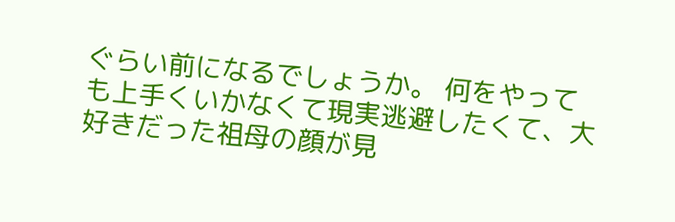ぐらい前になるでしょうか。 何をやっても上手くいかなくて現実逃避したくて、大好きだった祖母の顔が見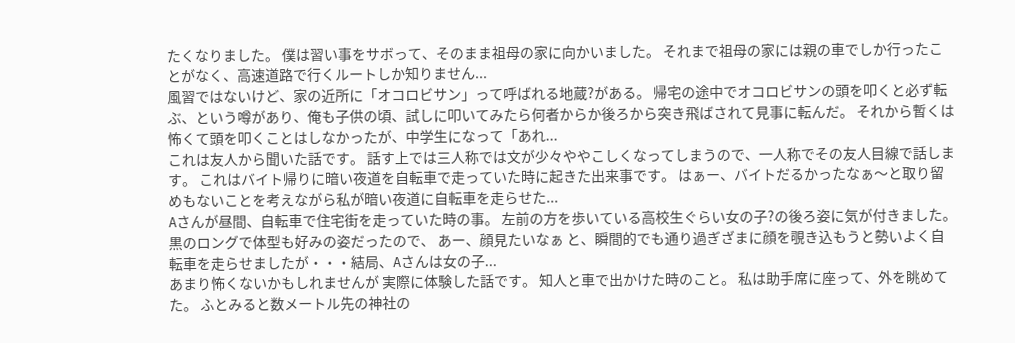たくなりました。 僕は習い事をサボって、そのまま祖母の家に向かいました。 それまで祖母の家には親の車でしか行ったことがなく、高速道路で行くルートしか知りません...
風習ではないけど、家の近所に「オコロビサン」って呼ばれる地蔵?がある。 帰宅の途中でオコロビサンの頭を叩くと必ず転ぶ、という噂があり、俺も子供の頃、試しに叩いてみたら何者からか後ろから突き飛ばされて見事に転んだ。 それから暫くは怖くて頭を叩くことはしなかったが、中学生になって「あれ...
これは友人から聞いた話です。 話す上では三人称では文が少々ややこしくなってしまうので、一人称でその友人目線で話します。 これはバイト帰りに暗い夜道を自転車で走っていた時に起きた出来事です。 はぁー、バイトだるかったなぁ〜と取り留めもないことを考えながら私が暗い夜道に自転車を走らせた...
Aさんが昼間、自転車で住宅街を走っていた時の事。 左前の方を歩いている高校生ぐらい女の子?の後ろ姿に気が付きました。黒のロングで体型も好みの姿だったので、 あー、顔見たいなぁ と、瞬間的でも通り過ぎざまに顔を覗き込もうと勢いよく自転車を走らせましたが・・・結局、Aさんは女の子...
あまり怖くないかもしれませんが 実際に体験した話です。 知人と車で出かけた時のこと。 私は助手席に座って、外を眺めてた。 ふとみると数メートル先の神社の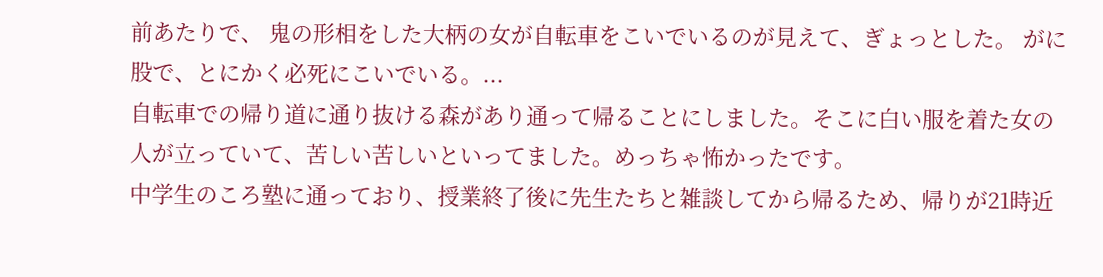前あたりで、 鬼の形相をした大柄の女が自転車をこいでいるのが見えて、ぎょっとした。 がに股で、とにかく必死にこいでいる。...
自転車での帰り道に通り抜ける森があり通って帰ることにしました。そこに白い服を着た女の人が立っていて、苦しい苦しいといってました。めっちゃ怖かったです。
中学生のころ塾に通っており、授業終了後に先生たちと雑談してから帰るため、帰りが21時近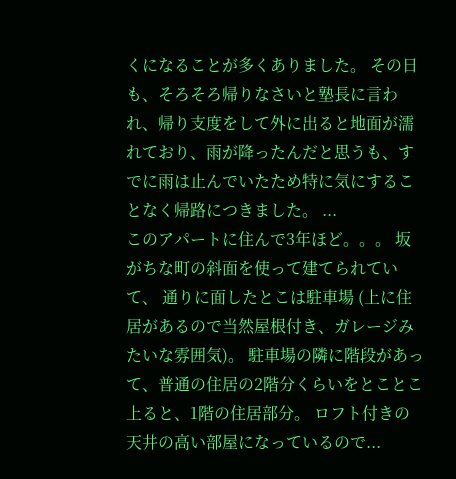くになることが多くありました。 その日も、そろそろ帰りなさいと塾長に言われ、帰り支度をして外に出ると地面が濡れており、雨が降ったんだと思うも、すでに雨は止んでいたため特に気にすることなく帰路につきました。 ...
このアパートに住んで3年ほど。。。 坂がちな町の斜面を使って建てられていて、 通りに面したとこは駐車場 (上に住居があるので当然屋根付き、ガレージみたいな雰囲気)。 駐車場の隣に階段があって、普通の住居の2階分くらいをとことこ上ると、1階の住居部分。 ロフト付きの天井の高い部屋になっているので...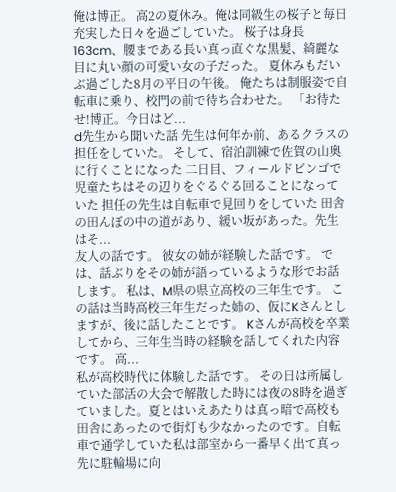俺は博正。 高2の夏休み。俺は同級生の桜子と毎日充実した日々を過ごしていた。 桜子は身長163cm、腰まである長い真っ直ぐな黒髪、綺麗な目に丸い顔の可愛い女の子だった。 夏休みもだいぶ過ごした8月の平日の午後。 俺たちは制服姿で自転車に乗り、校門の前で待ち合わせた。 「お待たせ!博正。今日はど...
d先生から聞いた話 先生は何年か前、あるクラスの担任をしていた。 そして、宿泊訓練で佐賀の山奥に行くことになった 二日目、フィールドビンゴで児童たちはその辺りをぐるぐる回ることになっていた 担任の先生は自転車で見回りをしていた 田舎の田んぼの中の道があり、緩い坂があった。先生はそ...
友人の話です。 彼女の姉が経験した話です。 では、話ぶりをその姉が語っているような形でお話します。 私は、M県の県立高校の三年生です。 この話は当時高校三年生だった姉の、仮にKさんとしますが、後に話したことです。 Kさんが高校を卒業してから、三年生当時の経験を話してくれた内容です。 高...
私が高校時代に体験した話です。 その日は所属していた部活の大会で解散した時には夜の8時を過ぎていました。夏とはいえあたりは真っ暗で高校も田舎にあったので街灯も少なかったのです。自転車で通学していた私は部室から一番早く出て真っ先に駐輪場に向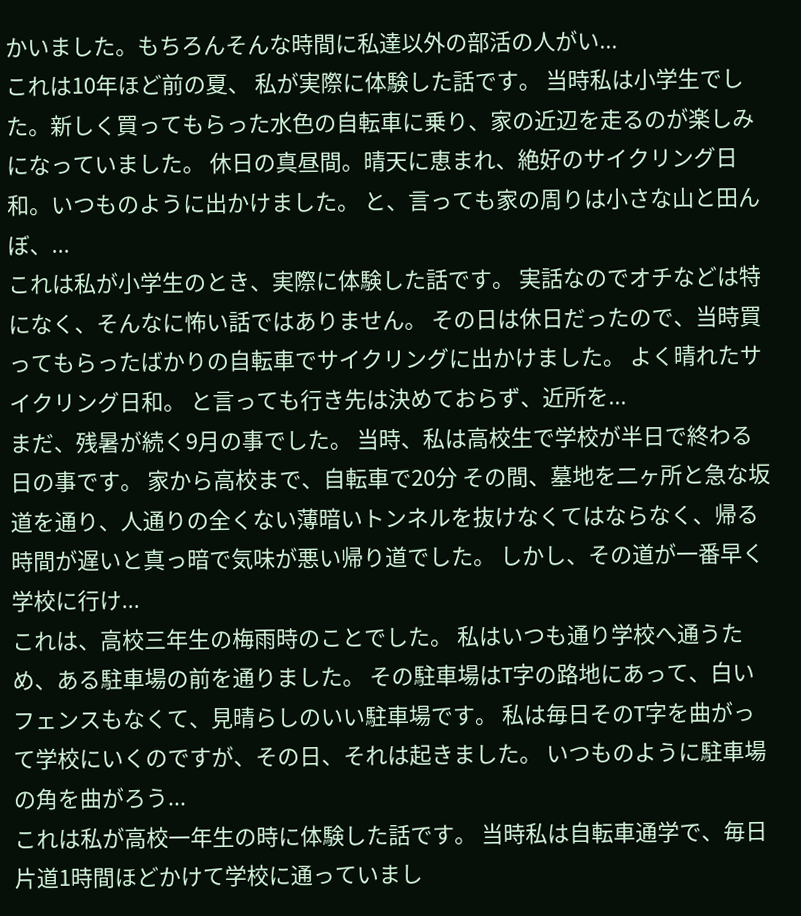かいました。もちろんそんな時間に私達以外の部活の人がい...
これは10年ほど前の夏、 私が実際に体験した話です。 当時私は小学生でした。新しく買ってもらった水色の自転車に乗り、家の近辺を走るのが楽しみになっていました。 休日の真昼間。晴天に恵まれ、絶好のサイクリング日和。いつものように出かけました。 と、言っても家の周りは小さな山と田んぼ、...
これは私が小学生のとき、実際に体験した話です。 実話なのでオチなどは特になく、そんなに怖い話ではありません。 その日は休日だったので、当時買ってもらったばかりの自転車でサイクリングに出かけました。 よく晴れたサイクリング日和。 と言っても行き先は決めておらず、近所を...
まだ、残暑が続く9月の事でした。 当時、私は高校生で学校が半日で終わる日の事です。 家から高校まで、自転車で20分 その間、墓地を二ヶ所と急な坂道を通り、人通りの全くない薄暗いトンネルを抜けなくてはならなく、帰る時間が遅いと真っ暗で気味が悪い帰り道でした。 しかし、その道が一番早く学校に行け...
これは、高校三年生の梅雨時のことでした。 私はいつも通り学校へ通うため、ある駐車場の前を通りました。 その駐車場はT字の路地にあって、白いフェンスもなくて、見晴らしのいい駐車場です。 私は毎日そのT字を曲がって学校にいくのですが、その日、それは起きました。 いつものように駐車場の角を曲がろう...
これは私が高校一年生の時に体験した話です。 当時私は自転車通学で、毎日片道1時間ほどかけて学校に通っていまし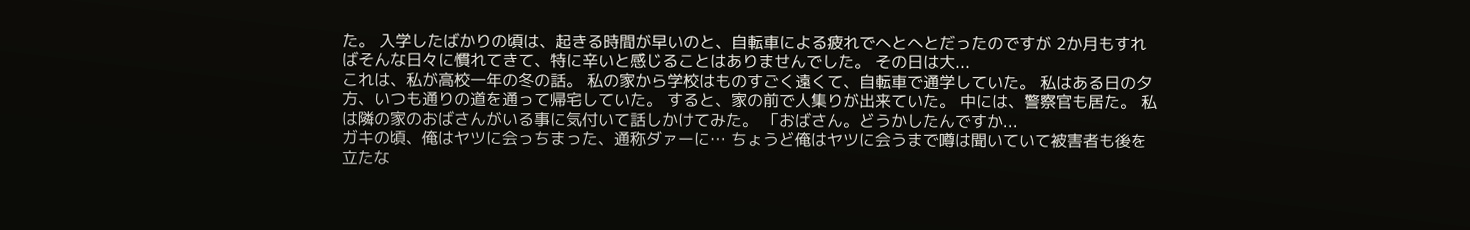た。 入学したばかりの頃は、起きる時間が早いのと、自転車による疲れでへとへとだったのですが 2か月もすればそんな日々に慣れてきて、特に辛いと感じることはありませんでした。 その日は大...
これは、私が高校一年の冬の話。 私の家から学校はものすごく遠くて、自転車で通学していた。 私はある日の夕方、いつも通りの道を通って帰宅していた。 すると、家の前で人集りが出来ていた。 中には、警察官も居た。 私は隣の家のおばさんがいる事に気付いて話しかけてみた。 「おばさん。どうかしたんですか...
ガキの頃、俺はヤツに会っちまった、通称ダァーに… ちょうど俺はヤツに会うまで噂は聞いていて被害者も後を立たな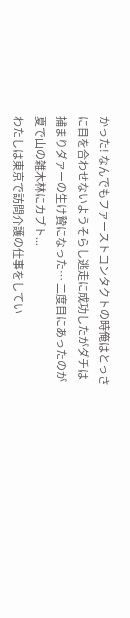かった! なんでもファーストコンタクトの時俺はとっさに目を合わせないようそらし逃走に成功したがダチは捕まりダァーの生け贄になった… 二度目にあったのが夏で山の雑木林にカブト...
わたしは東京で訪問介護の仕事をしてい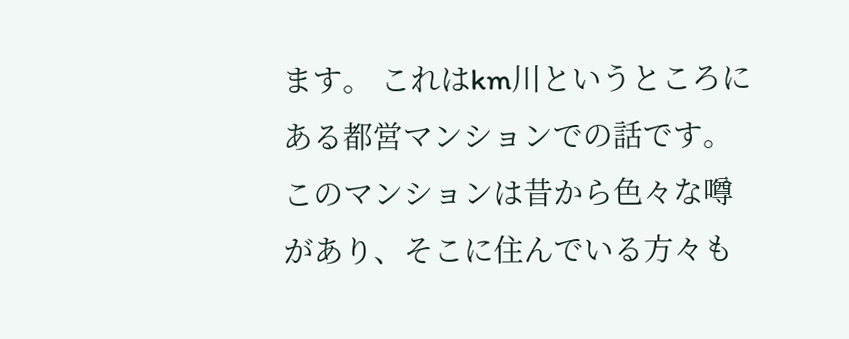ます。 これはkm川というところにある都営マンションでの話です。 このマンションは昔から色々な噂があり、そこに住んでいる方々も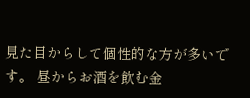見た目からして個性的な方が多いです。 昼からお酒を飲む金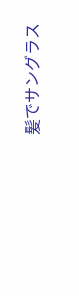髪でサングラス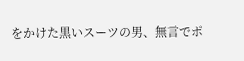をかけた黒いスーツの男、無言でポ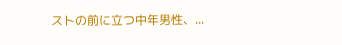ストの前に立つ中年男性、...